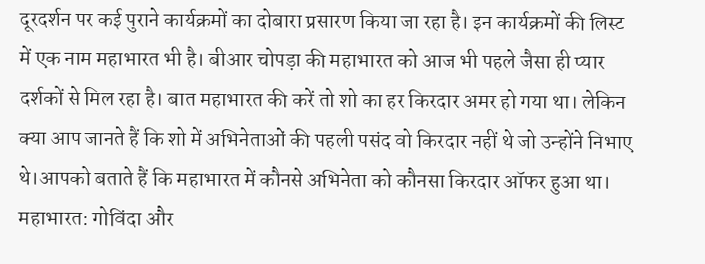दूरदर्शन पर कई पुराने कार्यक्रमों का दोबारा प्रसारण किया जा रहा है। इन कार्यक्रमों की लिस्ट में एक नाम महाभारत भी है। बीआर चोपड़ा की महाभारत को आज भी पहले जैसा ही प्यार दर्शकों से मिल रहा है। बात महाभारत की करें तो शो का हर किरदार अमर हो गया था। लेकिन क्या आप जानते हैं कि शो में अभिनेताओं की पहली पसंद वो किरदार नहीं थे जो उन्होंने निभाए थे।आपको बताते हैं कि महाभारत में कौनसे अभिनेता को कौनसा किरदार ऑफर हुआ था।
महाभारत: गोविंदा और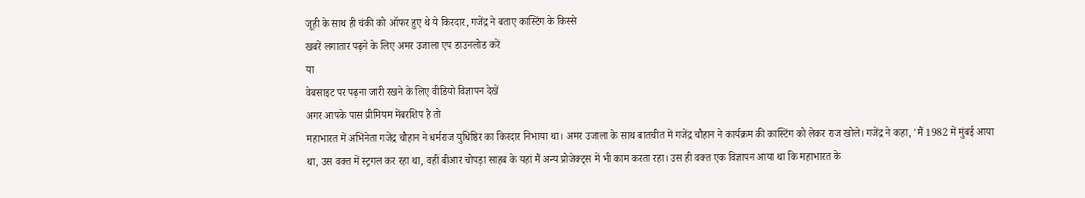जूही के साथ ही चंकी को ऑफर हुए थे ये किरदार, गजेंद्र ने बताए कास्टिंग के किस्से
खबरें लगातार पढ़ने के लिए अमर उजाला एप डाउनलोड करें
या
वेबसाइट पर पढ़ना जारी रखने के लिए वीडियो विज्ञापन देखें
अगर आपके पास प्रीमियम मेंबरशिप है तो
महाभारत में अभिनेता गजेंद्र चौहान ने धर्मराज युधिष्ठिर का किरदार निभाया था। अमर उजाला के साथ बातचीत में गजेंद्र चौहान ने कार्यक्रम की कास्टिंग को लेकर राज खोले। गजेंद्र ने कहा, 'मैं 1982 में मुंबई आया था, उस वक्त में स्ट्रगल कर रहा था, वहीं बीआर चोपड़ा साहब के यहां मैं अन्य प्रोजेक्ट्स में भी काम करता रहा। उस ही वक्त एक विज्ञापन आया था कि महाभारत के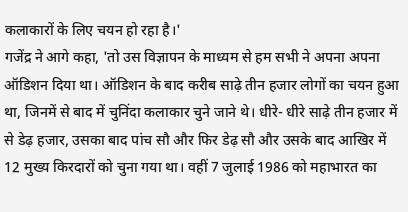कलाकारों के लिए चयन हो रहा है।'
गजेंद्र ने आगे कहा, 'तो उस विज्ञापन के माध्यम से हम सभी ने अपना अपना ऑडिशन दिया था। ऑडिशन के बाद करीब साढ़े तीन हजार लोगों का चयन हुआ था, जिनमें से बाद में चुनिंदा कलाकार चुने जाने थे। धीरे- धीरे साढ़े तीन हजार में से डेढ़ हजार, उसका बाद पांच सौ और फिर डेढ़ सौ और उसके बाद आखिर में 12 मुख्य किरदारों को चुना गया था। वहीं 7 जुलाई 1986 को महाभारत का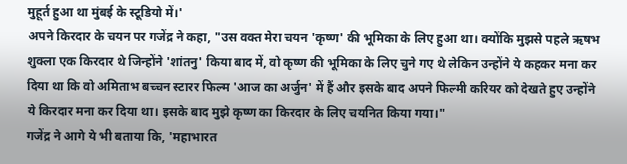मुहूर्त हुआ था मुंबई के स्टूडियो में।'
अपने किरदार के चयन पर गजेंद्र ने कहा, "उस वक्त मेरा चयन 'कृष्ण' की भूमिका के लिए हुआ था। क्योंकि मुझसे पहले ऋषभ शुक्ला एक किरदार थे जिन्होंने 'शांतनु' किया बाद में, वो कृष्ण की भूमिका के लिए चुने गए थे लेकिन उन्होंने ये कहकर मना कर दिया था कि वो अमिताभ बच्चन स्टारर फिल्म 'आज का अर्जुन' में हैं और इसके बाद अपने फिल्मी करियर को देखते हुए उन्होंने ये किरदार मना कर दिया था। इसके बाद मुझे कृष्ण का किरदार के लिए चयनित किया गया।"
गजेंद्र ने आगे ये भी बताया कि, 'महाभारत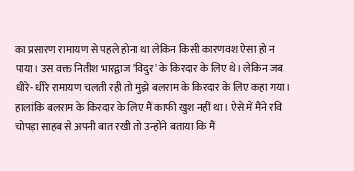का प्रसारण रामायण से पहले होना था लेकिन किसी कारणवश ऐसा हो न पाया। उस वक्त नितीश भारद्वाज 'विदुर' के किरदार के लिए थे। लेकिन जब धीरे- धीरे रामायण चलती रही तो मुझे बलराम के किरदार के लिए कहा गया। हालांकि बलराम के किरदार के लिए मैं काफी खुश नहीं था। ऐसे में मैंने रवि चोपड़ा साहब से अपनी बात रखी तो उन्होंने बताया कि मैं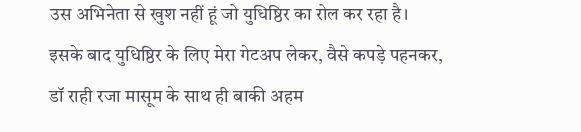उस अभिनेता से खुश नहीं हूं जो युधिष्ठिर का रोल कर रहा है। इसके बाद युधिष्ठिर के लिए मेरा गेटअप लेकर, वैसे कपड़े पहनकर, डॉ राही रजा मासूम के साथ ही बाकी अहम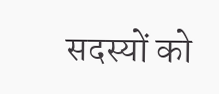सदस्यों को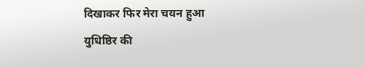दिखाकर फिर मेरा चयन हुआ युधिष्ठिर की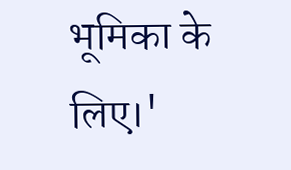भूमिका के लिए।'